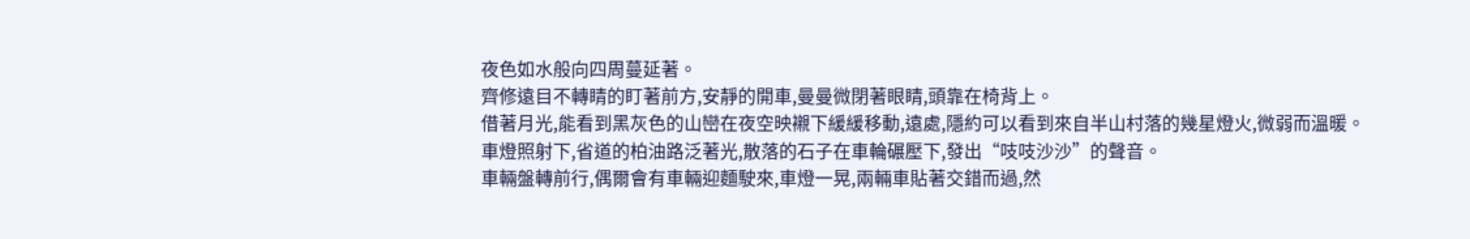夜色如水般向四周蔓延著。
齊修遠目不轉睛的盯著前方,安靜的開車,曼曼微閉著眼睛,頭靠在椅背上。
借著月光,能看到黑灰色的山巒在夜空映襯下緩緩移動,遠處,隱約可以看到來自半山村落的幾星燈火,微弱而溫暖。
車燈照射下,省道的柏油路泛著光,散落的石子在車輪碾壓下,發出“吱吱沙沙”的聲音。
車輛盤轉前行,偶爾會有車輛迎麵駛來,車燈一晃,兩輛車貼著交錯而過,然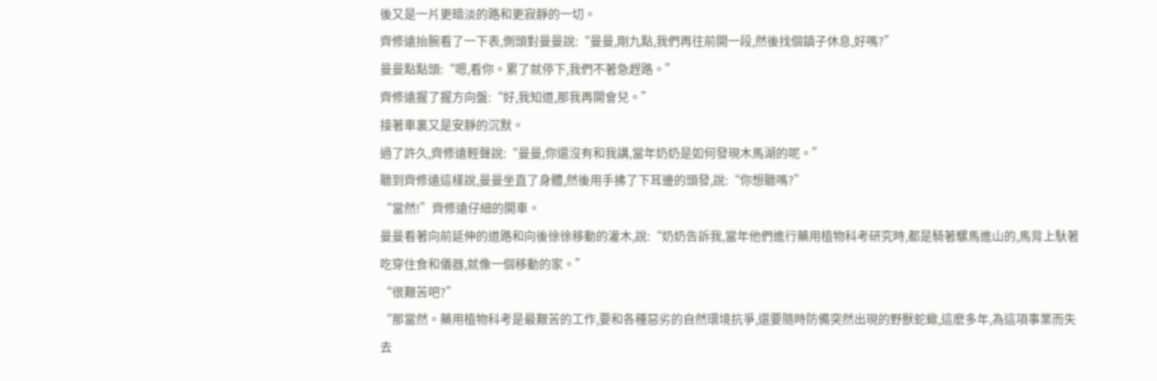後又是一片更暗淡的路和更寂靜的一切。
齊修遠抬腕看了一下表,側頭對曼曼說:“曼曼,剛九點,我們再往前開一段,然後找個鎮子休息,好嗎?”
曼曼點點頭:“嗯,看你。累了就停下,我們不著急趕路。”
齊修遠握了握方向盤:“好,我知道,那我再開會兒。”
接著車裏又是安靜的沉默。
過了許久,齊修遠輕聲說:“曼曼,你還沒有和我講,當年奶奶是如何發現木馬湖的呢。”
聽到齊修遠這樣說,曼曼坐直了身體,然後用手拂了下耳邊的頭發,說:“你想聽嗎?”
“當然!”齊修遠仔細的開車。
曼曼看著向前延伸的道路和向後徐徐移動的灌木,說:“奶奶告訴我,當年他們進行藥用植物科考研究時,都是騎著騾馬進山的,馬背上馱著吃穿住食和儀器,就像一個移動的家。”
“很艱苦吧?”
“那當然。藥用植物科考是最艱苦的工作,要和各種惡劣的自然環境抗爭,還要隨時防備突然出現的野獸蛇蠍,這麽多年,為這項事業而失去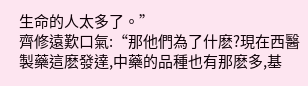生命的人太多了。”
齊修遠歎口氣:“那他們為了什麽?現在西醫製藥這麽發達,中藥的品種也有那麽多,基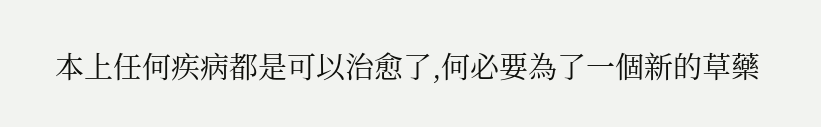本上任何疾病都是可以治愈了,何必要為了一個新的草藥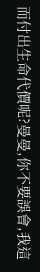而付出生命代價呢?曼曼,你不要誤會,我這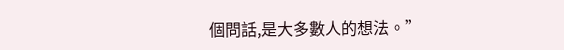個問話,是大多數人的想法。”